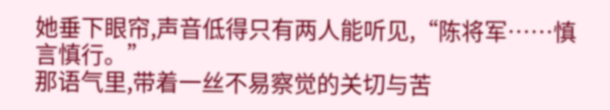她垂下眼帘,声音低得只有两人能听见,“陈将军……慎言慎行。”
那语气里,带着一丝不易察觉的关切与苦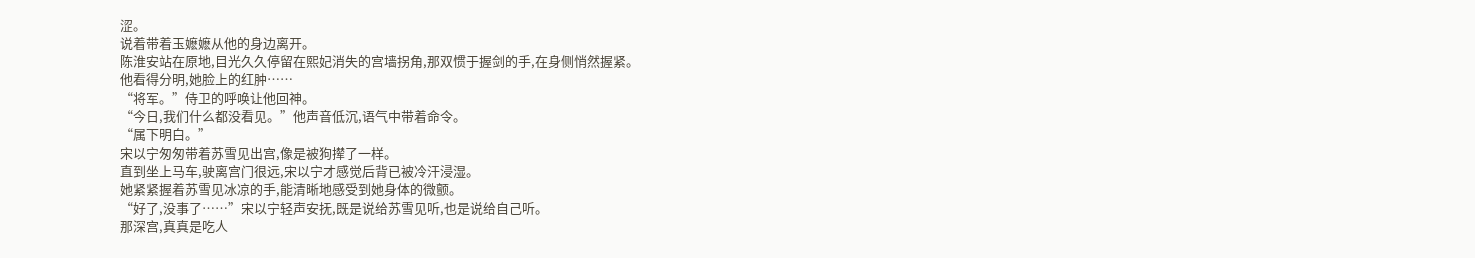涩。
说着带着玉嬷嬷从他的身边离开。
陈淮安站在原地,目光久久停留在熙妃消失的宫墙拐角,那双惯于握剑的手,在身侧悄然握紧。
他看得分明,她脸上的红肿……
“将军。”侍卫的呼唤让他回神。
“今日,我们什么都没看见。”他声音低沉,语气中带着命令。
“属下明白。”
宋以宁匆匆带着苏雪见出宫,像是被狗撵了一样。
直到坐上马车,驶离宫门很远,宋以宁才感觉后背已被冷汗浸湿。
她紧紧握着苏雪见冰凉的手,能清晰地感受到她身体的微颤。
“好了,没事了……”宋以宁轻声安抚,既是说给苏雪见听,也是说给自己听。
那深宫,真真是吃人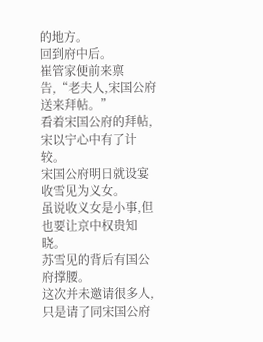的地方。
回到府中后。
崔管家便前来禀告,“老夫人,宋国公府送来拜帖。”
看着宋国公府的拜帖,宋以宁心中有了计较。
宋国公府明日就设宴收雪见为义女。
虽说收义女是小事,但也要让京中权贵知晓。
苏雪见的背后有国公府撑腰。
这次并未邀请很多人,只是请了同宋国公府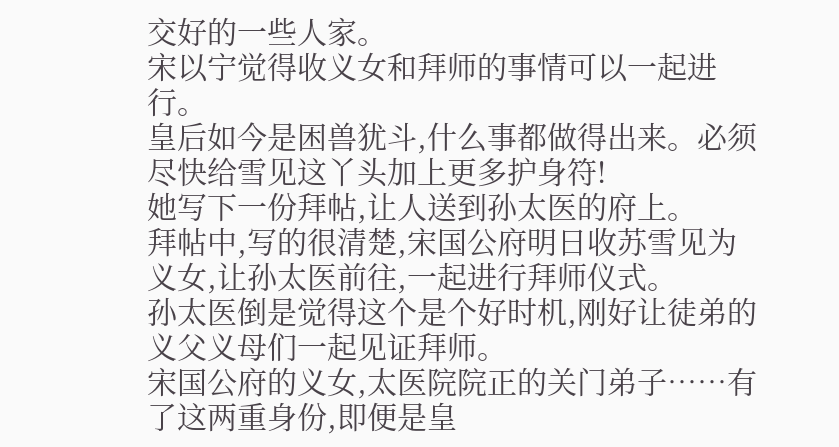交好的一些人家。
宋以宁觉得收义女和拜师的事情可以一起进行。
皇后如今是困兽犹斗,什么事都做得出来。必须尽快给雪见这丫头加上更多护身符!
她写下一份拜帖,让人送到孙太医的府上。
拜帖中,写的很清楚,宋国公府明日收苏雪见为义女,让孙太医前往,一起进行拜师仪式。
孙太医倒是觉得这个是个好时机,刚好让徒弟的义父义母们一起见证拜师。
宋国公府的义女,太医院院正的关门弟子……有了这两重身份,即便是皇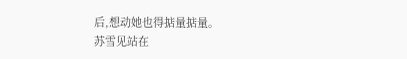后,想动她也得掂量掂量。
苏雪见站在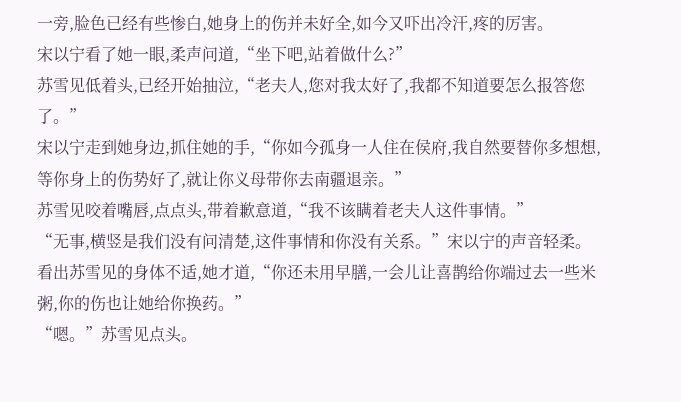一旁,脸色已经有些惨白,她身上的伤并未好全,如今又吓出冷汗,疼的厉害。
宋以宁看了她一眼,柔声问道,“坐下吧,站着做什么?”
苏雪见低着头,已经开始抽泣,“老夫人,您对我太好了,我都不知道要怎么报答您了。”
宋以宁走到她身边,抓住她的手,“你如今孤身一人住在侯府,我自然要替你多想想,等你身上的伤势好了,就让你义母带你去南疆退亲。”
苏雪见咬着嘴唇,点点头,带着歉意道,“我不该瞒着老夫人这件事情。”
“无事,横竖是我们没有问清楚,这件事情和你没有关系。”宋以宁的声音轻柔。
看出苏雪见的身体不适,她才道,“你还未用早膳,一会儿让喜鹊给你端过去一些米粥,你的伤也让她给你换药。”
“嗯。”苏雪见点头。